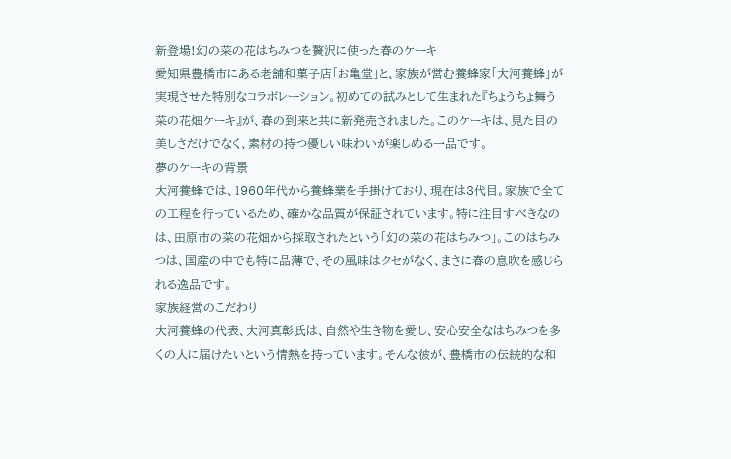新登場!幻の菜の花はちみつを贅沢に使った春のケーキ
愛知県豊橋市にある老舗和菓子店「お亀堂」と、家族が営む養蜂家「大河養蜂」が実現させた特別なコラボレーション。初めての試みとして生まれた『ちょうちょ舞う菜の花畑ケーキ』が、春の到来と共に新発売されました。このケーキは、見た目の美しさだけでなく、素材の持つ優しい味わいが楽しめる一品です。
夢のケーキの背景
大河養蜂では、1960年代から養蜂業を手掛けており、現在は3代目。家族で全ての工程を行っているため、確かな品質が保証されています。特に注目すべきなのは、田原市の菜の花畑から採取されたという「幻の菜の花はちみつ」。このはちみつは、国産の中でも特に品薄で、その風味はクセがなく、まさに春の息吹を感じられる逸品です。
家族経営のこだわり
大河養蜂の代表、大河真彰氏は、自然や生き物を愛し、安心安全なはちみつを多くの人に届けたいという情熱を持っています。そんな彼が、豊橋市の伝統的な和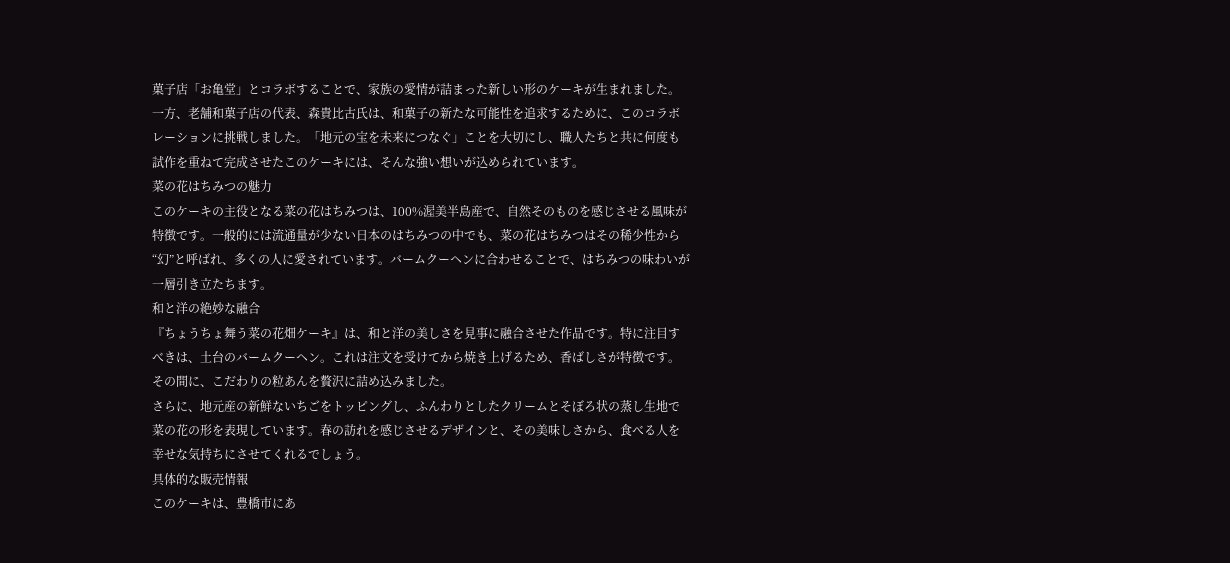菓子店「お亀堂」とコラボすることで、家族の愛情が詰まった新しい形のケーキが生まれました。
一方、老舗和菓子店の代表、森貴比古氏は、和菓子の新たな可能性を追求するために、このコラボレーションに挑戦しました。「地元の宝を未来につなぐ」ことを大切にし、職人たちと共に何度も試作を重ねて完成させたこのケーキには、そんな強い想いが込められています。
菜の花はちみつの魅力
このケーキの主役となる菜の花はちみつは、100%渥美半島産で、自然そのものを感じさせる風味が特徴です。一般的には流通量が少ない日本のはちみつの中でも、菜の花はちみつはその稀少性から“幻”と呼ばれ、多くの人に愛されています。バームクーヘンに合わせることで、はちみつの味わいが一層引き立たちます。
和と洋の絶妙な融合
『ちょうちょ舞う菜の花畑ケーキ』は、和と洋の美しさを見事に融合させた作品です。特に注目すべきは、土台のバームクーヘン。これは注文を受けてから焼き上げるため、香ばしさが特徴です。その間に、こだわりの粒あんを贅沢に詰め込みました。
さらに、地元産の新鮮ないちごをトッピングし、ふんわりとしたクリームとそぼろ状の蒸し生地で菜の花の形を表現しています。春の訪れを感じさせるデザインと、その美味しさから、食べる人を幸せな気持ちにさせてくれるでしょう。
具体的な販売情報
このケーキは、豊橋市にあ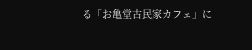る「お亀堂古民家カフェ」に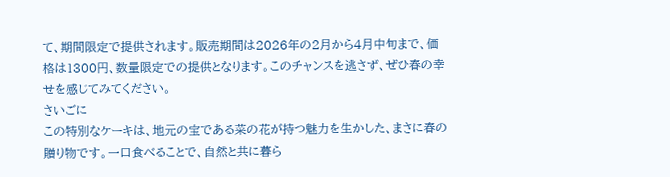て、期間限定で提供されます。販売期間は2026年の2月から4月中旬まで、価格は1300円、数量限定での提供となります。このチャンスを逃さず、ぜひ春の幸せを感じてみてください。
さいごに
この特別なケーキは、地元の宝である菜の花が持つ魅力を生かした、まさに春の贈り物です。一口食べることで、自然と共に暮ら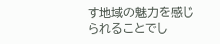す地域の魅力を感じられることでし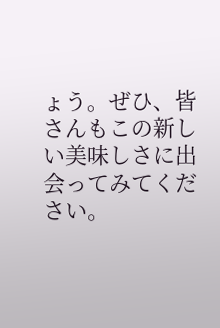ょう。ぜひ、皆さんもこの新しい美味しさに出会ってみてください。